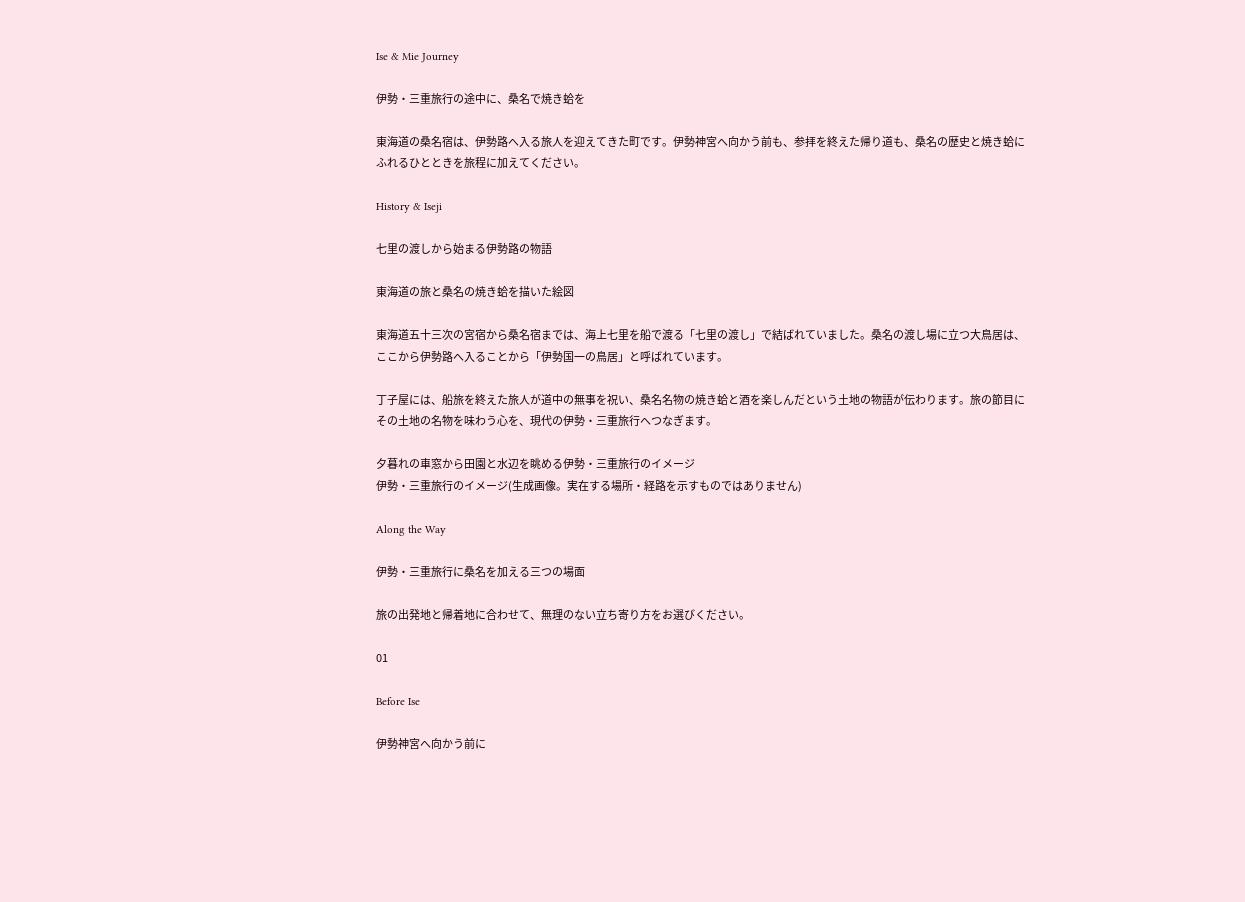Ise & Mie Journey

伊勢・三重旅行の途中に、桑名で焼き蛤を

東海道の桑名宿は、伊勢路へ入る旅人を迎えてきた町です。伊勢神宮へ向かう前も、参拝を終えた帰り道も、桑名の歴史と焼き蛤にふれるひとときを旅程に加えてください。

History & Iseji

七里の渡しから始まる伊勢路の物語

東海道の旅と桑名の焼き蛤を描いた絵図

東海道五十三次の宮宿から桑名宿までは、海上七里を船で渡る「七里の渡し」で結ばれていました。桑名の渡し場に立つ大鳥居は、ここから伊勢路へ入ることから「伊勢国一の鳥居」と呼ばれています。

丁子屋には、船旅を終えた旅人が道中の無事を祝い、桑名名物の焼き蛤と酒を楽しんだという土地の物語が伝わります。旅の節目にその土地の名物を味わう心を、現代の伊勢・三重旅行へつなぎます。

夕暮れの車窓から田園と水辺を眺める伊勢・三重旅行のイメージ
伊勢・三重旅行のイメージ(生成画像。実在する場所・経路を示すものではありません)

Along the Way

伊勢・三重旅行に桑名を加える三つの場面

旅の出発地と帰着地に合わせて、無理のない立ち寄り方をお選びください。

01

Before Ise

伊勢神宮へ向かう前に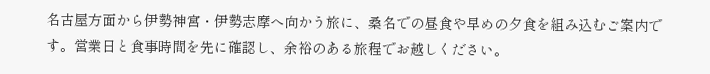名古屋方面から伊勢神宮・伊勢志摩へ向かう旅に、桑名での昼食や早めの夕食を組み込むご案内です。営業日と食事時間を先に確認し、余裕のある旅程でお越しください。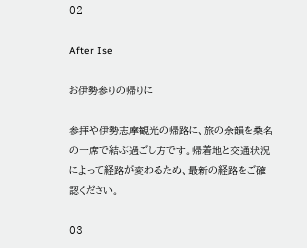02

After Ise

お伊勢参りの帰りに

参拝や伊勢志摩観光の帰路に、旅の余韻を桑名の一席で結ぶ過ごし方です。帰着地と交通状況によって経路が変わるため、最新の経路をご確認ください。

03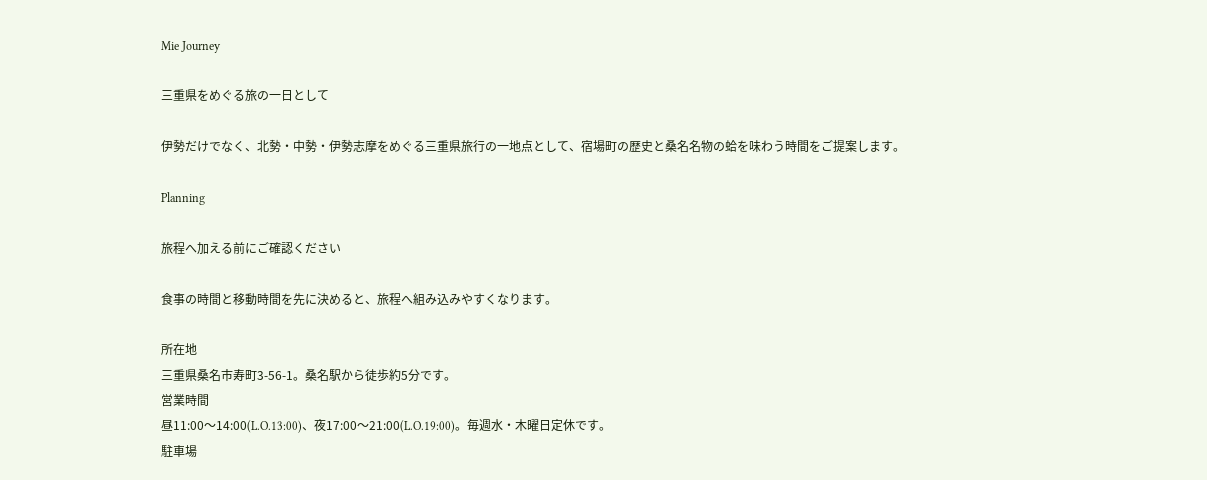Mie Journey

三重県をめぐる旅の一日として

伊勢だけでなく、北勢・中勢・伊勢志摩をめぐる三重県旅行の一地点として、宿場町の歴史と桑名名物の蛤を味わう時間をご提案します。

Planning

旅程へ加える前にご確認ください

食事の時間と移動時間を先に決めると、旅程へ組み込みやすくなります。

所在地
三重県桑名市寿町3-56-1。桑名駅から徒歩約5分です。
営業時間
昼11:00〜14:00(L.O.13:00)、夜17:00〜21:00(L.O.19:00)。毎週水・木曜日定休です。
駐車場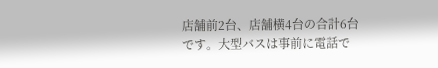店舗前2台、店舗横4台の合計6台です。大型バスは事前に電話で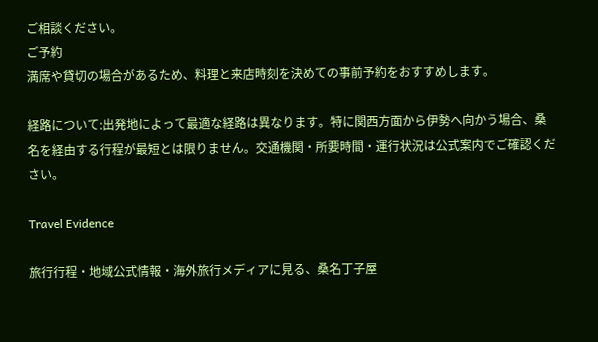ご相談ください。
ご予約
満席や貸切の場合があるため、料理と来店時刻を決めての事前予約をおすすめします。

経路について:出発地によって最適な経路は異なります。特に関西方面から伊勢へ向かう場合、桑名を経由する行程が最短とは限りません。交通機関・所要時間・運行状況は公式案内でご確認ください。

Travel Evidence

旅行行程・地域公式情報・海外旅行メディアに見る、桑名丁子屋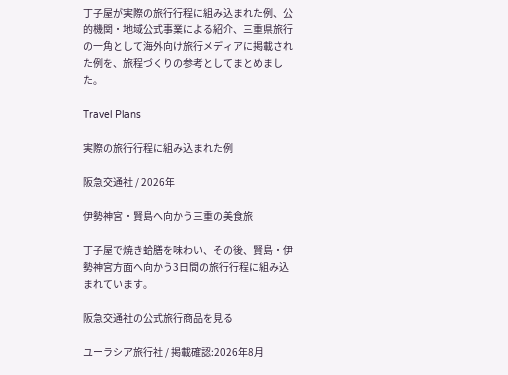丁子屋が実際の旅行行程に組み込まれた例、公的機関・地域公式事業による紹介、三重県旅行の一角として海外向け旅行メディアに掲載された例を、旅程づくりの参考としてまとめました。

Travel Plans

実際の旅行行程に組み込まれた例

阪急交通社 / 2026年

伊勢神宮・賢島へ向かう三重の美食旅

丁子屋で焼き蛤膳を味わい、その後、賢島・伊勢神宮方面へ向かう3日間の旅行行程に組み込まれています。

阪急交通社の公式旅行商品を見る

ユーラシア旅行社 / 掲載確認:2026年8月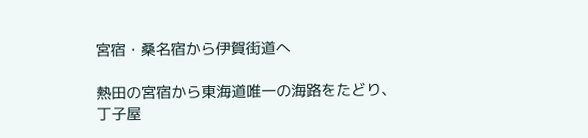宮宿・桑名宿から伊賀街道へ

熱田の宮宿から東海道唯一の海路をたどり、丁子屋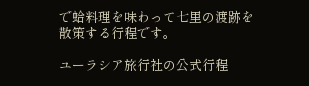で蛤料理を味わって七里の渡跡を散策する行程です。

ユーラシア旅行社の公式行程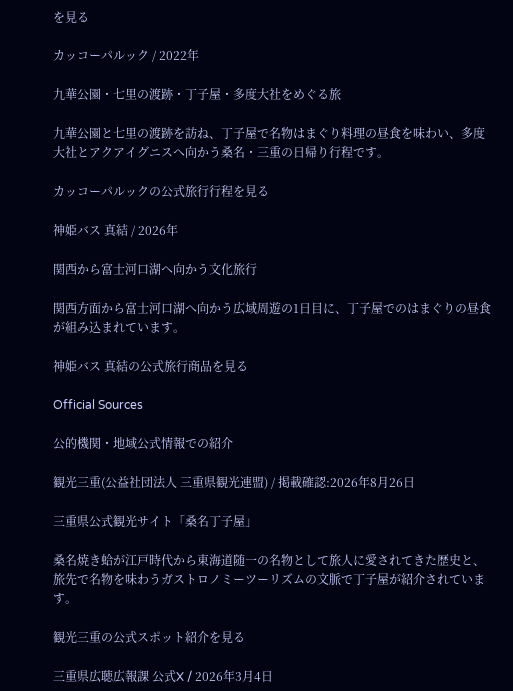を見る

カッコーパルック / 2022年

九華公園・七里の渡跡・丁子屋・多度大社をめぐる旅

九華公園と七里の渡跡を訪ね、丁子屋で名物はまぐり料理の昼食を味わい、多度大社とアクアイグニスへ向かう桑名・三重の日帰り行程です。

カッコーパルックの公式旅行行程を見る

神姫バス 真結 / 2026年

関西から富士河口湖へ向かう文化旅行

関西方面から富士河口湖へ向かう広域周遊の1日目に、丁子屋でのはまぐりの昼食が組み込まれています。

神姫バス 真結の公式旅行商品を見る

Official Sources

公的機関・地域公式情報での紹介

観光三重(公益社団法人 三重県観光連盟) / 掲載確認:2026年8月26日

三重県公式観光サイト「桑名丁子屋」

桑名焼き蛤が江戸時代から東海道随一の名物として旅人に愛されてきた歴史と、旅先で名物を味わうガストロノミーツーリズムの文脈で丁子屋が紹介されています。

観光三重の公式スポット紹介を見る

三重県広聴広報課 公式X / 2026年3月4日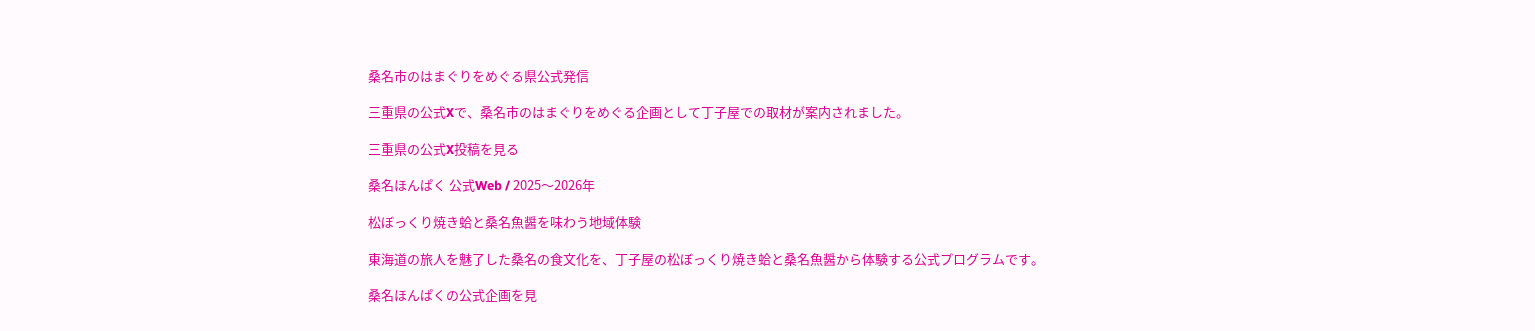桑名市のはまぐりをめぐる県公式発信

三重県の公式Xで、桑名市のはまぐりをめぐる企画として丁子屋での取材が案内されました。

三重県の公式X投稿を見る

桑名ほんぱく 公式Web / 2025〜2026年

松ぼっくり焼き蛤と桑名魚醤を味わう地域体験

東海道の旅人を魅了した桑名の食文化を、丁子屋の松ぼっくり焼き蛤と桑名魚醤から体験する公式プログラムです。

桑名ほんぱくの公式企画を見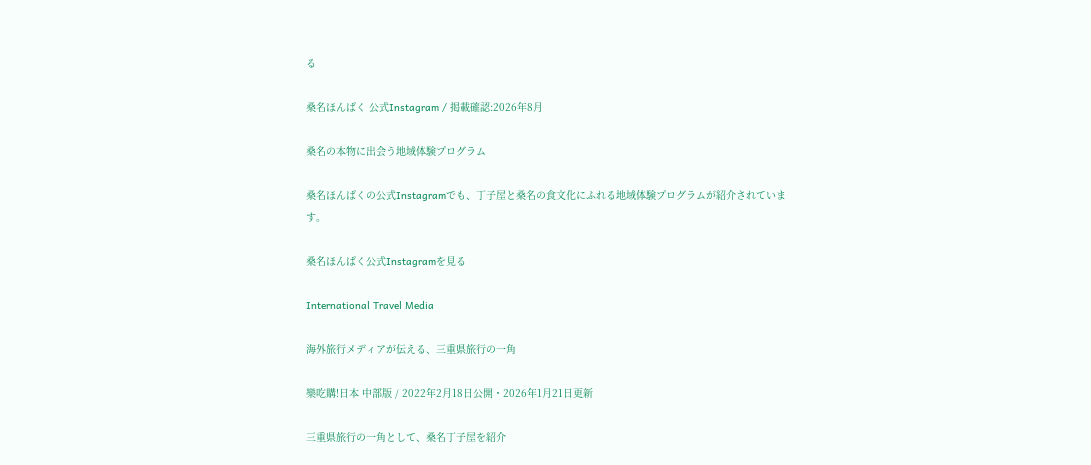る

桑名ほんぱく 公式Instagram / 掲載確認:2026年8月

桑名の本物に出会う地域体験プログラム

桑名ほんぱくの公式Instagramでも、丁子屋と桑名の食文化にふれる地域体験プログラムが紹介されています。

桑名ほんぱく公式Instagramを見る

International Travel Media

海外旅行メディアが伝える、三重県旅行の一角

樂吃購!日本 中部版 / 2022年2月18日公開・2026年1月21日更新

三重県旅行の一角として、桑名丁子屋を紹介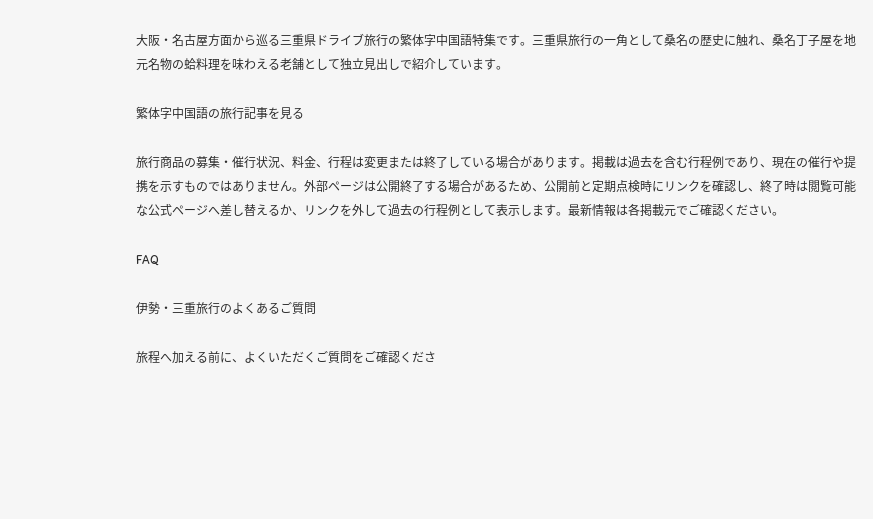大阪・名古屋方面から巡る三重県ドライブ旅行の繁体字中国語特集です。三重県旅行の一角として桑名の歴史に触れ、桑名丁子屋を地元名物の蛤料理を味わえる老舗として独立見出しで紹介しています。

繁体字中国語の旅行記事を見る

旅行商品の募集・催行状況、料金、行程は変更または終了している場合があります。掲載は過去を含む行程例であり、現在の催行や提携を示すものではありません。外部ページは公開終了する場合があるため、公開前と定期点検時にリンクを確認し、終了時は閲覧可能な公式ページへ差し替えるか、リンクを外して過去の行程例として表示します。最新情報は各掲載元でご確認ください。

FAQ

伊勢・三重旅行のよくあるご質問

旅程へ加える前に、よくいただくご質問をご確認くださ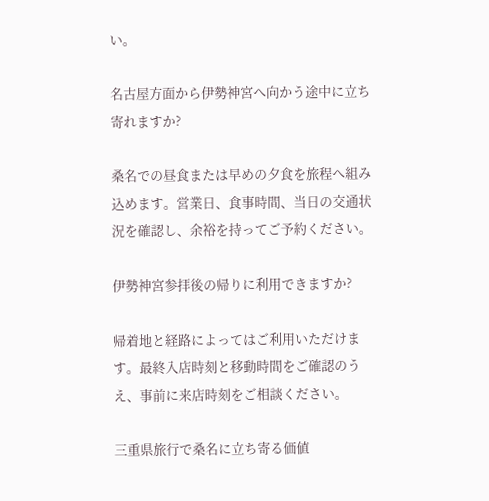い。

名古屋方面から伊勢神宮へ向かう途中に立ち寄れますか?

桑名での昼食または早めの夕食を旅程へ組み込めます。営業日、食事時間、当日の交通状況を確認し、余裕を持ってご予約ください。

伊勢神宮参拝後の帰りに利用できますか?

帰着地と経路によってはご利用いただけます。最終入店時刻と移動時間をご確認のうえ、事前に来店時刻をご相談ください。

三重県旅行で桑名に立ち寄る価値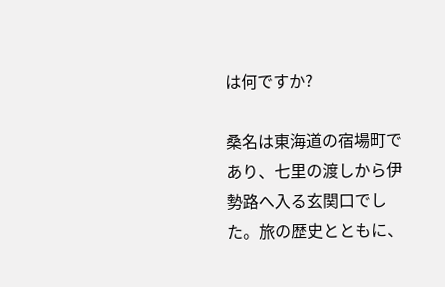は何ですか?

桑名は東海道の宿場町であり、七里の渡しから伊勢路へ入る玄関口でした。旅の歴史とともに、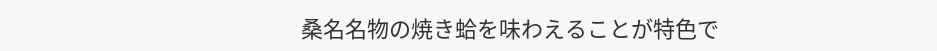桑名名物の焼き蛤を味わえることが特色で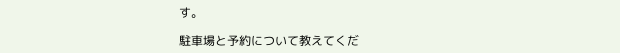す。

駐車場と予約について教えてくだ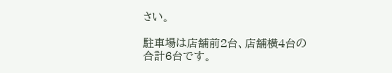さい。

駐車場は店舗前2台、店舗横4台の合計6台です。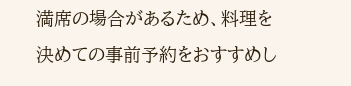満席の場合があるため、料理を決めての事前予約をおすすめし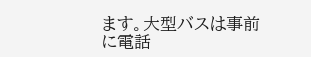ます。大型バスは事前に電話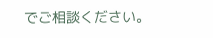でご相談ください。